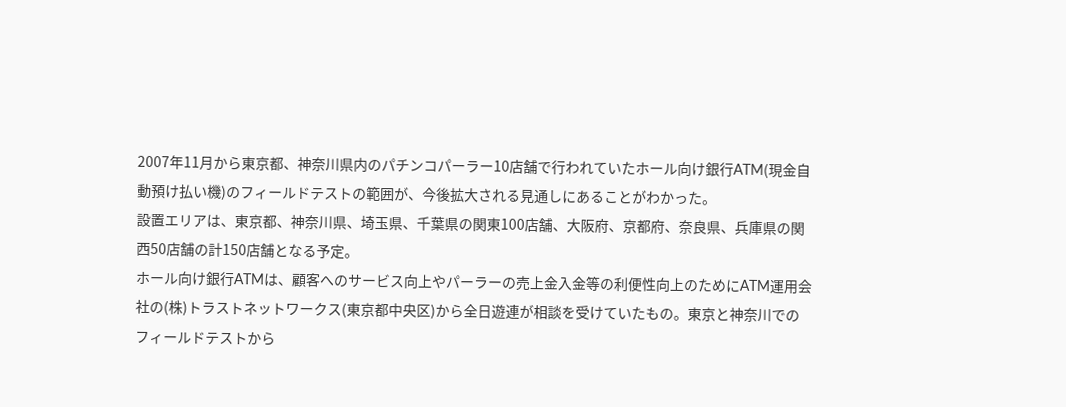2007年11月から東京都、神奈川県内のパチンコパーラー10店舗で行われていたホール向け銀行ATM(現金自動預け払い機)のフィールドテストの範囲が、今後拡大される見通しにあることがわかった。
設置エリアは、東京都、神奈川県、埼玉県、千葉県の関東100店舗、大阪府、京都府、奈良県、兵庫県の関西50店舗の計150店舗となる予定。
ホール向け銀行ATMは、顧客へのサービス向上やパーラーの売上金入金等の利便性向上のためにATM運用会社の(株)トラストネットワークス(東京都中央区)から全日遊連が相談を受けていたもの。東京と神奈川でのフィールドテストから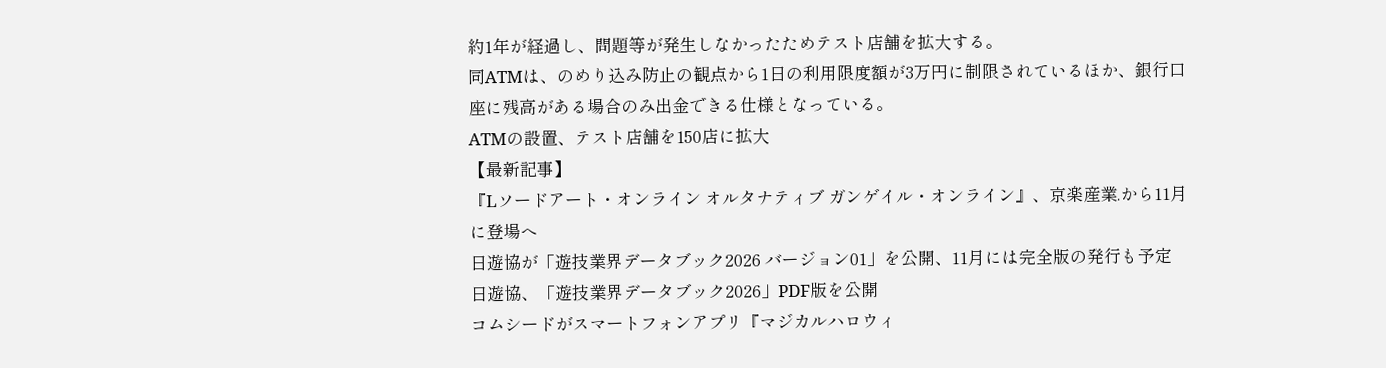約1年が経過し、問題等が発生しなかったためテスト店舗を拡大する。
同ATMは、のめり込み防止の観点から1日の利用限度額が3万円に制限されているほか、銀行口座に残高がある場合のみ出金できる仕様となっている。
ATMの設置、テスト店舗を150店に拡大
【最新記事】
『Lソードアート・オンライン オルタナティブ ガンゲイル・オンライン』、京楽産業.から11月に登場へ
日遊協が「遊技業界データブック2026 バージョン01」を公開、11月には完全版の発行も予定
日遊協、「遊技業界データブック2026」PDF版を公開
コムシードがスマートフォンアプリ『マジカルハロウィ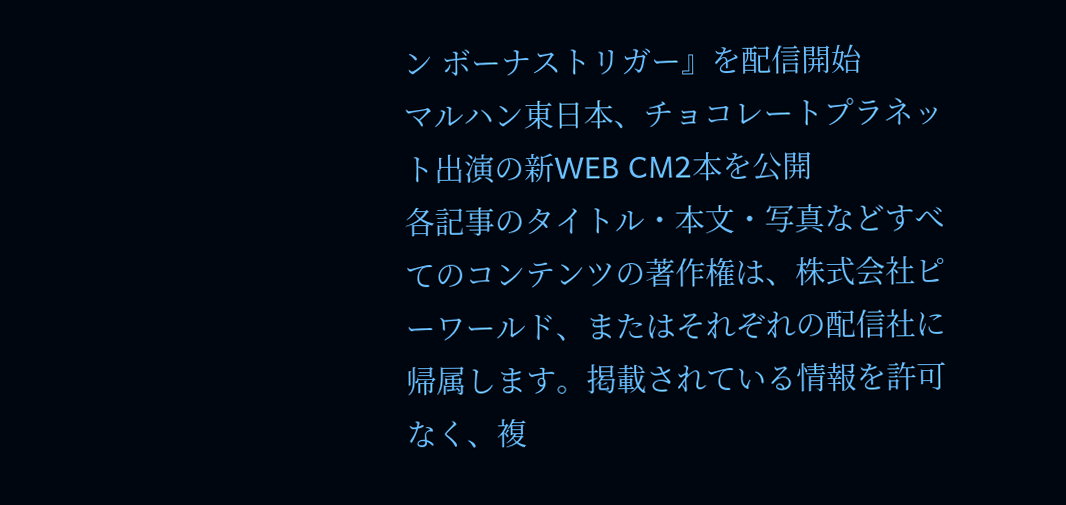ン ボーナストリガー』を配信開始
マルハン東日本、チョコレートプラネット出演の新WEB CM2本を公開
各記事のタイトル・本文・写真などすべてのコンテンツの著作権は、株式会社ピーワールド、またはそれぞれの配信社に帰属します。掲載されている情報を許可なく、複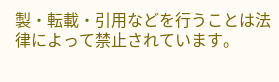製・転載・引用などを行うことは法律によって禁止されています。